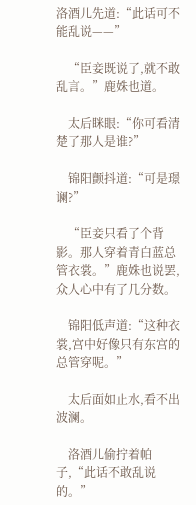洛酒儿先道:“此话可不能乱说——”

    “臣妾既说了,就不敢乱言。”鹿姝也道。

    太后眯眼:“你可看清楚了那人是谁?”

    锦阳颤抖道:“可是璟谰?”

    “臣妾只看了个背影。那人穿着青白蓝总管衣裳。”鹿姝也说罢,众人心中有了几分数。

    锦阳低声道:“这种衣裳,宫中好像只有东宫的总管穿呢。”

    太后面如止水,看不出波澜。

    洛酒儿偷拧着帕子,“此话不敢乱说的。”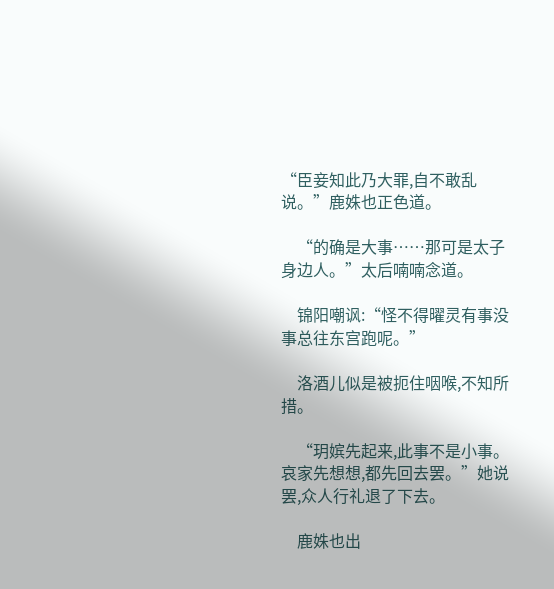“臣妾知此乃大罪,自不敢乱说。”鹿姝也正色道。

    “的确是大事……那可是太子身边人。”太后喃喃念道。

    锦阳嘲讽:“怪不得曜灵有事没事总往东宫跑呢。”

    洛酒儿似是被扼住咽喉,不知所措。

    “玥嫔先起来,此事不是小事。哀家先想想,都先回去罢。”她说罢,众人行礼退了下去。

    鹿姝也出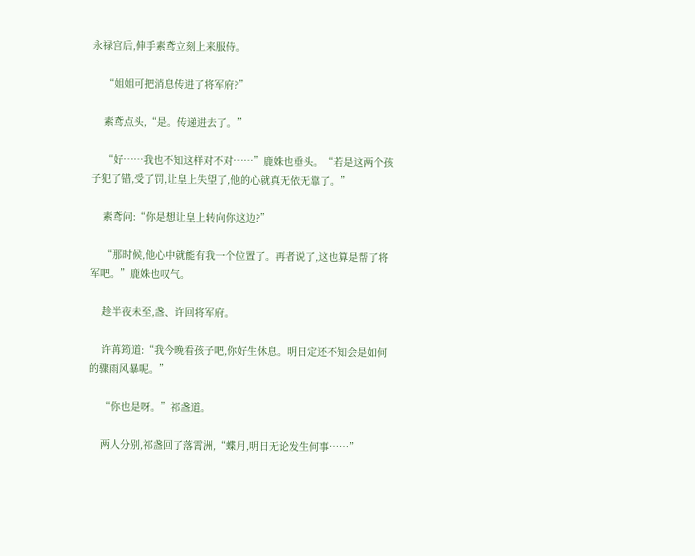永禄宫后,伸手素鸢立刻上来服侍。

    “姐姐可把消息传进了将军府?”

    素鸢点头,“是。传递进去了。”

    “好……我也不知这样对不对……”鹿姝也垂头。“若是这两个孩子犯了错,受了罚,让皇上失望了,他的心就真无依无靠了。”

    素鸢问:“你是想让皇上转向你这边?”

    “那时候,他心中就能有我一个位置了。再者说了,这也算是帮了将军吧。”鹿姝也叹气。

    趁半夜未至,盏、许回将军府。

    许苒筠道:“我今晚看孩子吧,你好生休息。明日定还不知会是如何的骤雨风暴呢。”

    “你也是呀。”祁盏道。

    两人分别,祁盏回了落霄洲,“蝶月,明日无论发生何事……”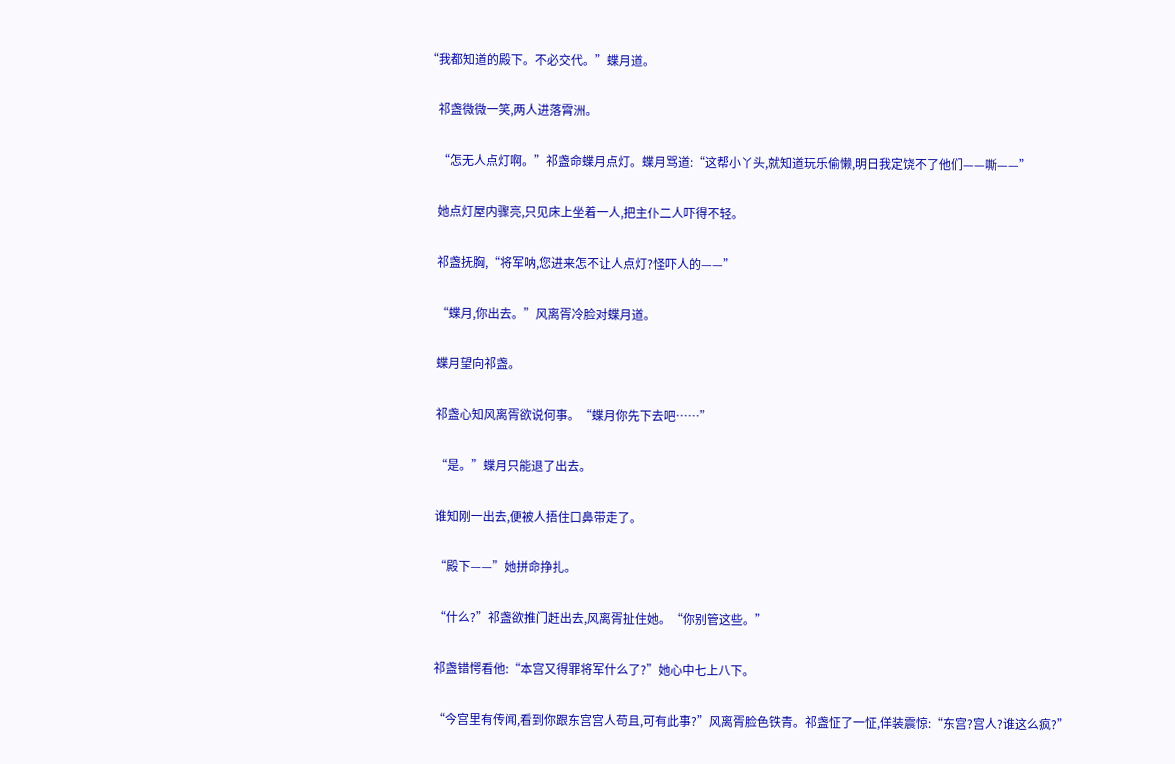“我都知道的殿下。不必交代。”蝶月道。

    祁盏微微一笑,两人进落霄洲。

    “怎无人点灯啊。”祁盏命蝶月点灯。蝶月骂道:“这帮小丫头,就知道玩乐偷懒,明日我定饶不了他们——嘶——”

    她点灯屋内骤亮,只见床上坐着一人,把主仆二人吓得不轻。

    祁盏抚胸,“将军呐,您进来怎不让人点灯?怪吓人的——”

    “蝶月,你出去。”风离胥冷脸对蝶月道。

    蝶月望向祁盏。

    祁盏心知风离胥欲说何事。“蝶月你先下去吧……”

    “是。”蝶月只能退了出去。

    谁知刚一出去,便被人捂住口鼻带走了。

    “殿下——”她拼命挣扎。

    “什么?”祁盏欲推门赶出去,风离胥扯住她。“你别管这些。”

    祁盏错愕看他:“本宫又得罪将军什么了?”她心中七上八下。

    “今宫里有传闻,看到你跟东宫宫人苟且,可有此事?”风离胥脸色铁青。祁盏怔了一怔,佯装震惊:“东宫?宫人?谁这么疯?”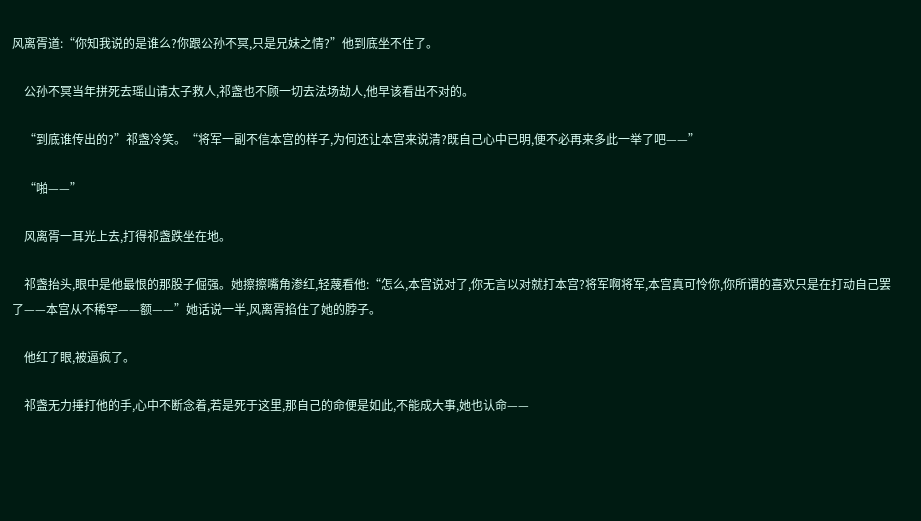风离胥道:“你知我说的是谁么?你跟公孙不冥,只是兄妹之情?”他到底坐不住了。

    公孙不冥当年拼死去瑶山请太子救人,祁盏也不顾一切去法场劫人,他早该看出不对的。

    “到底谁传出的?”祁盏冷笑。“将军一副不信本宫的样子,为何还让本宫来说清?既自己心中已明,便不必再来多此一举了吧——”

    “啪——”

    风离胥一耳光上去,打得祁盏跌坐在地。

    祁盏抬头,眼中是他最恨的那股子倔强。她擦擦嘴角渗红,轻蔑看他:“怎么,本宫说对了,你无言以对就打本宫?将军啊将军,本宫真可怜你,你所谓的喜欢只是在打动自己罢了——本宫从不稀罕——额——”她话说一半,风离胥掐住了她的脖子。

    他红了眼,被逼疯了。

    祁盏无力捶打他的手,心中不断念着,若是死于这里,那自己的命便是如此,不能成大事,她也认命——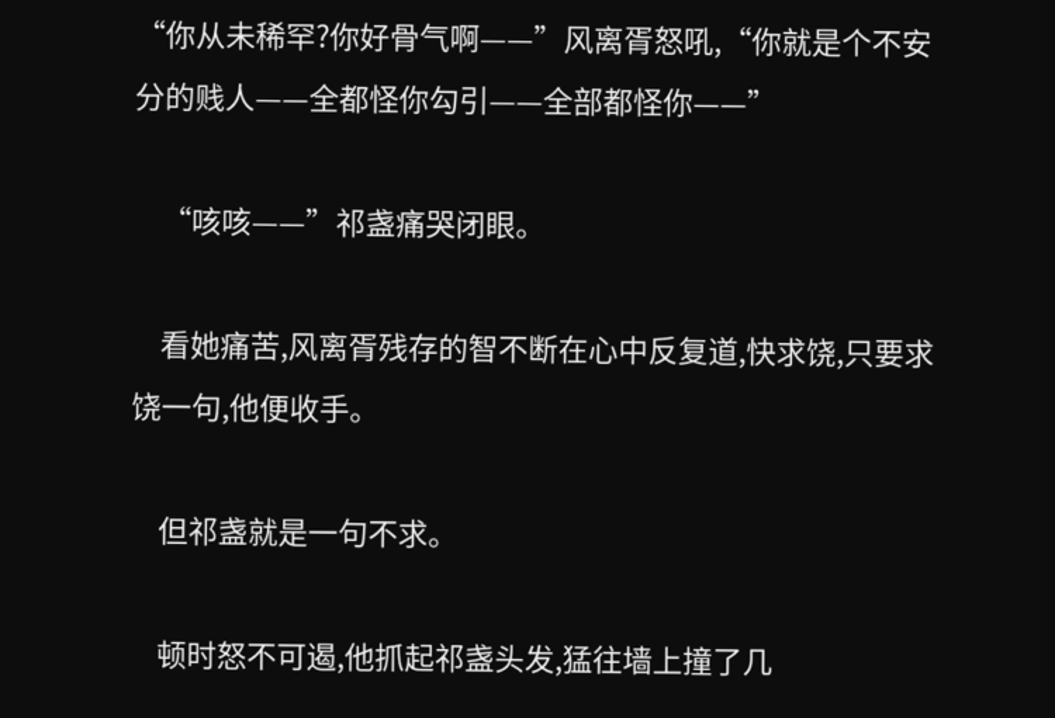“你从未稀罕?你好骨气啊——”风离胥怒吼,“你就是个不安分的贱人——全都怪你勾引——全部都怪你——”

    “咳咳——”祁盏痛哭闭眼。

    看她痛苦,风离胥残存的智不断在心中反复道,快求饶,只要求饶一句,他便收手。

    但祁盏就是一句不求。

    顿时怒不可遏,他抓起祁盏头发,猛往墙上撞了几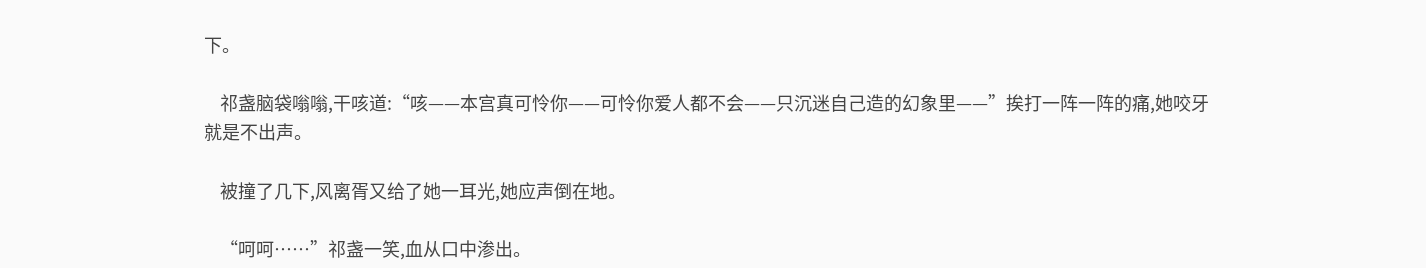下。

    祁盏脑袋嗡嗡,干咳道:“咳——本宫真可怜你——可怜你爱人都不会——只沉迷自己造的幻象里——”挨打一阵一阵的痛,她咬牙就是不出声。

    被撞了几下,风离胥又给了她一耳光,她应声倒在地。

    “呵呵……”祁盏一笑,血从口中渗出。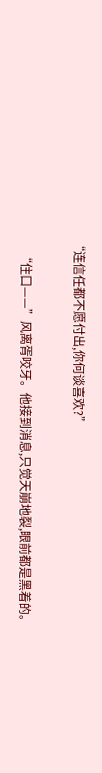“连信任都不愿付出,你何谈喜欢?”

    “住口——”风离胥咬牙。他接到消息,只觉天崩地裂,眼前都是黑着的。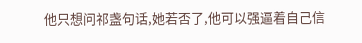他只想问祁盏句话,她若否了,他可以强逼着自己信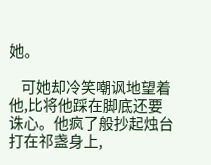她。

    可她却冷笑嘲讽地望着他,比将他踩在脚底还要诛心。他疯了般抄起烛台打在祁盏身上,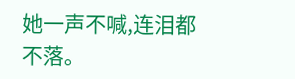她一声不喊,连泪都不落。